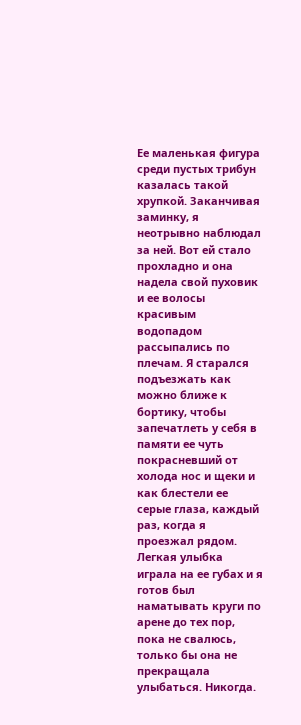Ее маленькая фигура среди пустых трибун казалась такой хрупкой. Заканчивая заминку, я неотрывно наблюдал за ней. Вот ей стало прохладно и она надела свой пуховик и ее волосы красивым водопадом рассыпались по плечам. Я старался подъезжать как можно ближе к бортику, чтобы запечатлеть у себя в памяти ее чуть покрасневший от холода нос и щеки и как блестели ее серые глаза, каждый раз, когда я проезжал рядом. Легкая улыбка играла на ее губах и я готов был наматывать круги по арене до тех пор, пока не свалюсь, только бы она не прекращала улыбаться. Никогда.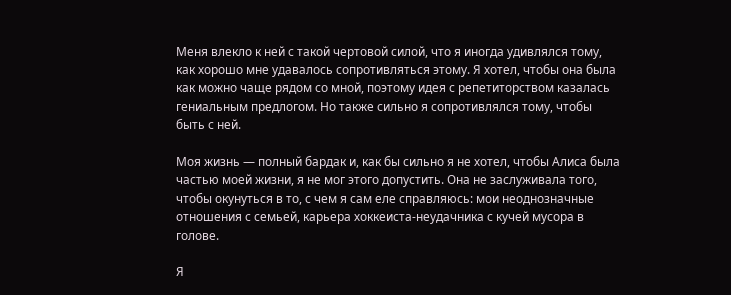Меня влекло к ней с такой чертовой силой, что я иногда удивлялся тому, как хорошо мне удавалось сопротивляться этому. Я хотел, чтобы она была как можно чаще рядом со мной, поэтому идея с репетиторством казалась гениальным предлогом. Но также сильно я сопротивлялся тому, чтобы быть с ней.

Моя жизнь — полный бардак и, как бы сильно я не хотел, чтобы Алиса была частью моей жизни, я не мог этого допустить. Она не заслуживала того, чтобы окунуться в то, с чем я сам еле справляюсь: мои неоднозначные отношения с семьей, карьера хоккеиста-неудачника с кучей мусора в голове.

Я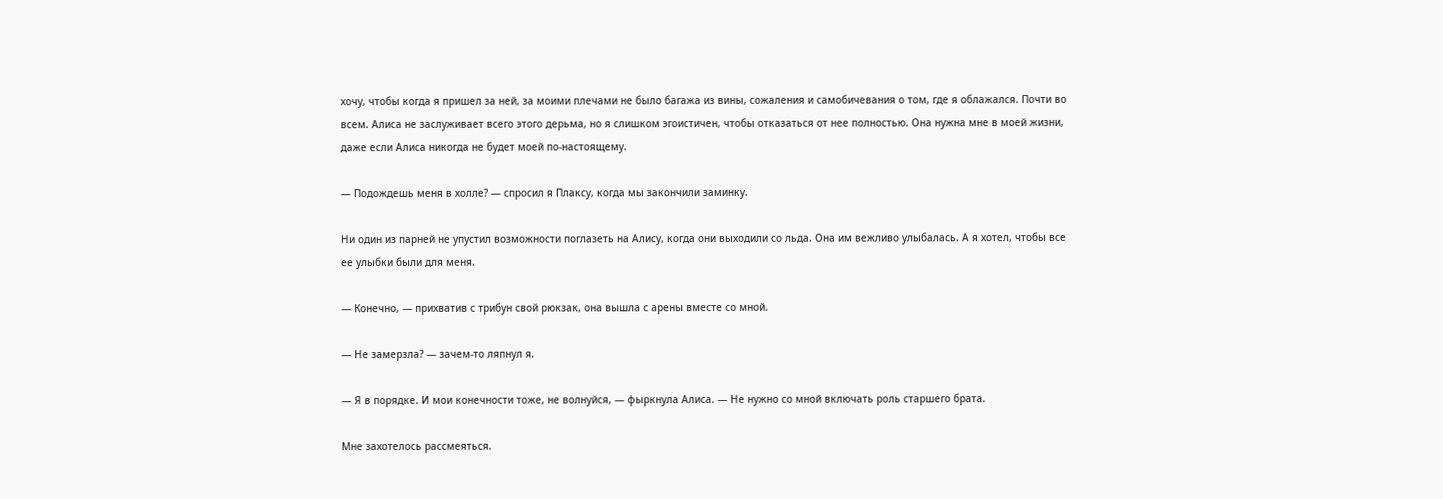хочу, чтобы когда я пришел за ней, за моими плечами не было багажа из вины, сожаления и самобичевания о том, где я облажался. Почти во всем. Алиса не заслуживает всего этого дерьма, но я слишком эгоистичен, чтобы отказаться от нее полностью. Она нужна мне в моей жизни, даже если Алиса никогда не будет моей по-настоящему.

— Подождешь меня в холле? — спросил я Плаксу, когда мы закончили заминку.

Ни один из парней не упустил возможности поглазеть на Алису, когда они выходили со льда. Она им вежливо улыбалась. А я хотел, чтобы все ее улыбки были для меня.

— Конечно, — прихватив с трибун свой рюкзак, она вышла с арены вместе со мной.

— Не замерзла? — зачем-то ляпнул я.

— Я в порядке. И мои конечности тоже, не волнуйся, — фыркнула Алиса. — Не нужно со мной включать роль старшего брата.

Мне захотелось рассмеяться.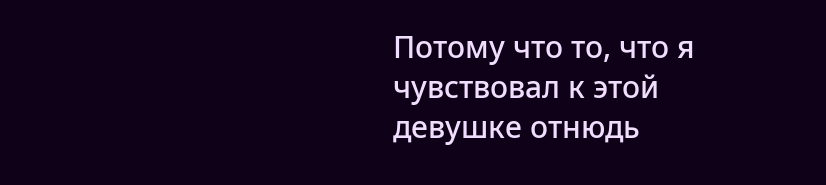Потому что то, что я чувствовал к этой девушке отнюдь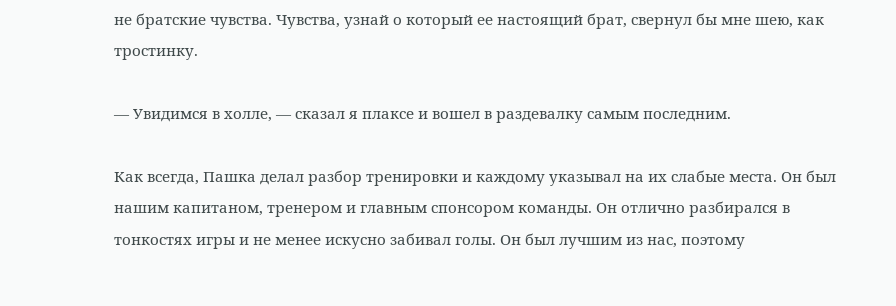не братские чувства. Чувства, узнай о который ее настоящий брат, свернул бы мне шею, как тростинку.

— Увидимся в холле, — сказал я плаксе и вошел в раздевалку самым последним.

Как всегда, Пашка делал разбор тренировки и каждому указывал на их слабые места. Он был нашим капитаном, тренером и главным спонсором команды. Он отлично разбирался в тонкостях игры и не менее искусно забивал голы. Он был лучшим из нас, поэтому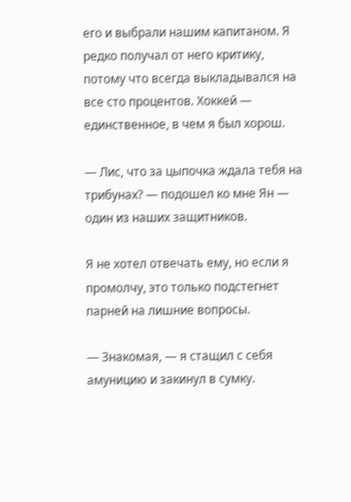его и выбрали нашим капитаном. Я редко получал от него критику, потому что всегда выкладывался на все сто процентов. Хоккей — единственное, в чем я был хорош.

— Лис, что за цыпочка ждала тебя на трибунах? — подошел ко мне Ян — один из наших защитников.

Я не хотел отвечать ему, но если я промолчу, это только подстегнет парней на лишние вопросы.

— Знакомая, — я стащил с себя амуницию и закинул в сумку.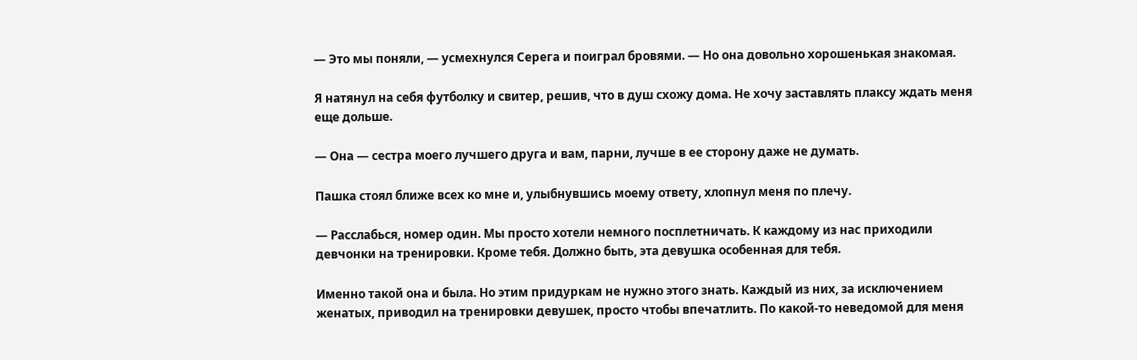— Это мы поняли, — усмехнулся Серега и поиграл бровями. — Но она довольно хорошенькая знакомая.

Я натянул на себя футболку и свитер, решив, что в душ схожу дома. Не хочу заставлять плаксу ждать меня еще дольше.

— Она — сестра моего лучшего друга и вам, парни, лучше в ее сторону даже не думать.

Пашка стоял ближе всех ко мне и, улыбнувшись моему ответу, хлопнул меня по плечу.

— Расслабься, номер один. Мы просто хотели немного посплетничать. К каждому из нас приходили девчонки на тренировки. Кроме тебя. Должно быть, эта девушка особенная для тебя.

Именно такой она и была. Но этим придуркам не нужно этого знать. Каждый из них, за исключением женатых, приводил на тренировки девушек, просто чтобы впечатлить. По какой-то неведомой для меня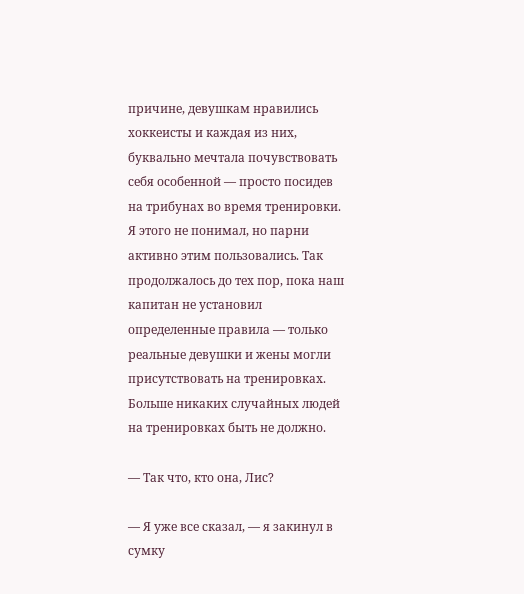причине, девушкам нравились хоккеисты и каждая из них, буквально мечтала почувствовать себя особенной — просто посидев на трибунах во время тренировки. Я этого не понимал, но парни активно этим пользовались. Так продолжалось до тех пор, пока наш капитан не установил определенные правила — только реальные девушки и жены могли присутствовать на тренировках. Больше никаких случайных людей на тренировках быть не должно.

— Так что, кто она, Лис?

— Я уже все сказал, — я закинул в сумку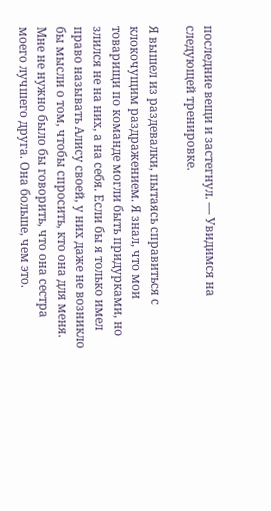последние вещи и застегнул. — Увидимся на следующей тренировке.

Я вышел из раздевалки, пытаясь справиться с клокочущим раздражением. Я знал, что мои товарищи по команде могли быть придурками, но злился не на них, а на себя. Если бы я только имел право называть Алису своей, у них даже не возникло бы мысли о том, чтобы спросить, кто она для меня. Мне не нужно было бы говорить, что она сестра моего лучшего друга. Она больше, чем это.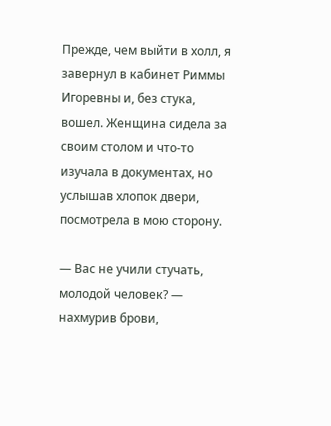Прежде, чем выйти в холл, я завернул в кабинет Риммы Игоревны и, без стука, вошел. Женщина сидела за своим столом и что-то изучала в документах, но услышав хлопок двери, посмотрела в мою сторону.

— Вас не учили стучать, молодой человек? — нахмурив брови,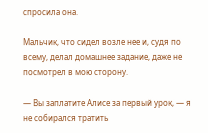спросила она.

Мальчик, что сидел возле нее и, судя по всему, делал домашнее задание, даже не посмотрел в мою сторону.

— Вы заплатите Алисе за первый урок, — я не собирался тратить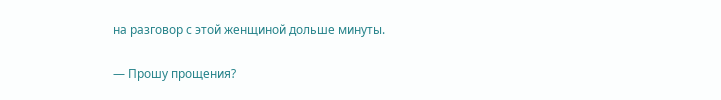на разговор с этой женщиной дольше минуты.

— Прошу прощения?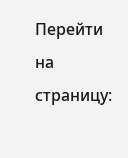Перейти на страницу: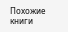Похожие книги